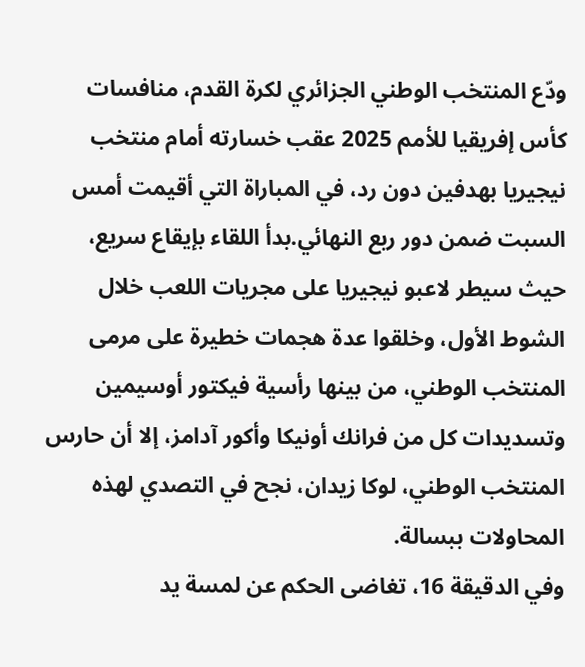ودّع المنتخب الوطني الجزائري لكرة القدم، منافسات كأس إفريقيا للأمم 2025 عقب خسارته أمام منتخب نيجيريا بهدفين دون رد، في المباراة التي أقيمت أمس السبت ضمن دور ربع النهائي.بدأ اللقاء بإيقاع سريع، حيث سيطر لاعبو نيجيريا على مجريات اللعب خلال الشوط الأول، وخلقوا عدة هجمات خطيرة على مرمى المنتخب الوطني، من بينها رأسية فيكتور أوسيمين وتسديدات كل من فرانك أونيكا وأكور آدامز، إلا أن حارس المنتخب الوطني، لوكا زيدان، نجح في التصدي لهذه المحاولات ببسالة.
وفي الدقيقة 16، تغاضى الحكم عن لمسة يد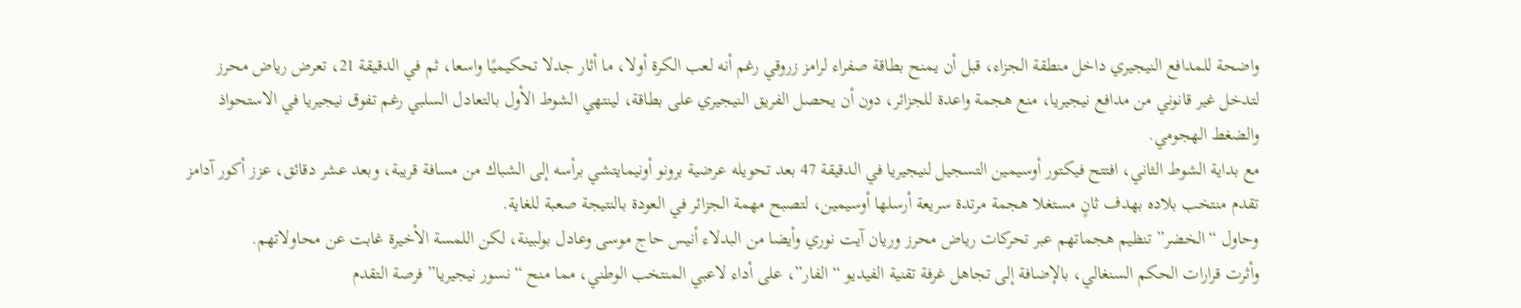واضحة للمدافع النيجيري داخل منطقة الجزاء، قبل أن يمنح بطاقة صفراء لرامز زروقي رغم أنه لعب الكرة أولا، ما أثار جدلا تحكيميًا واسعا، ثم في الدقيقة 21، تعرض رياض محرز لتدخل غير قانوني من مدافع نيجيريا، منع هجمة واعدة للجزائر، دون أن يحصل الفريق النيجيري على بطاقة، لينتهي الشوط الأول بالتعادل السلبي رغم تفوق نيجيريا في الاستحواذ والضغط الهجومي.
مع بداية الشوط الثاني، افتتح فيكتور أوسيمين التسجيل لنيجيريا في الدقيقة 47 بعد تحويله عرضية برونو أونيمايتشي برأسه إلى الشباك من مسافة قريبة، وبعد عشر دقائق، عزز أكور آدامز تقدم منتخب بلاده بهدف ثانٍ مستغلا هجمة مرتدة سريعة أرسلها أوسيمين، لتصبح مهمة الجزائر في العودة بالنتيجة صعبة للغاية.
وحاول “الخضر” تنظيم هجماتهم عبر تحركات رياض محرز وريان آيت نوري وأيضا من البدلاء أنيس حاج موسى وعادل بولبينة، لكن اللمسة الأخيرة غابت عن محاولاتهم.
وأثرت قرارات الحكم السنغالي، بالإضافة إلى تجاهل غرفة تقنية الفيديو “الفار”، على أداء لاعبي المنتخب الوطني، مما منح “نسور نيجيريا” فرصة التقدم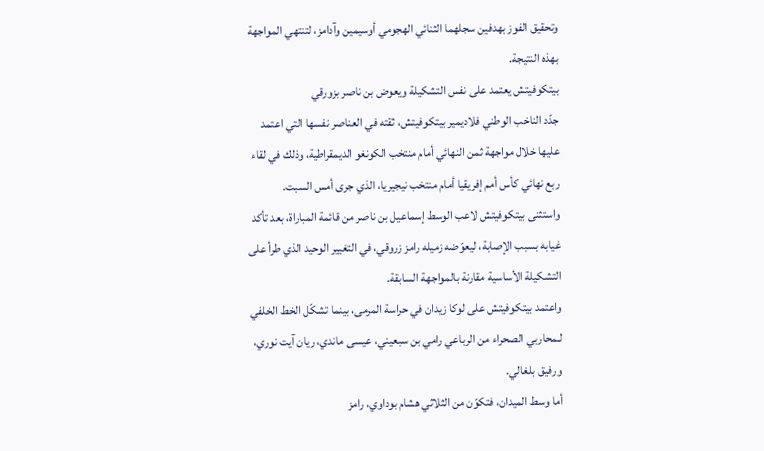وتحقيق الفوز بهدفين سجلهما الثنائي الهجومي أوسيمين وآدامز، لتنتهي المواجهة بهذه النتيجة.
بيتكوفيتش يعتمد على نفس التشكيلة ويعوض بن ناصر بزورقي
جدّد الناخب الوطني فلاديمير بيتكوفيتش، ثقته في العناصر نفسها التي اعتمد عليها خلال مواجهة ثمن النهائي أمام منتخب الكونغو الديمقراطية، وذلك في لقاء ربع نهائي كأس أمم إفريقيا أمام منتخب نيجيريا، الذي جرى أمس السبت.
واستثنى بيتكوفيتش لاعب الوسط إسماعيل بن ناصر من قائمة المباراة، بعد تأكد غيابه بسبب الإصابة، ليعوّضه زميله رامز زروقي، في التغيير الوحيد الذي طرأ على التشكيلة الأساسية مقارنة بالمواجهة السابقة.
واعتمد بيتكوفيتش على لوكا زيدان في حراسة المرمى، بينما تشكّل الخط الخلفي لـمحاربي الصحراء من الرباعي رامي بن سبعيني، عيسى ماندي، ريان آيت نوري، ورفيق بلغالي.
أما وسط الميدان، فتكوّن من الثلاثي هشام بوداوي، رامز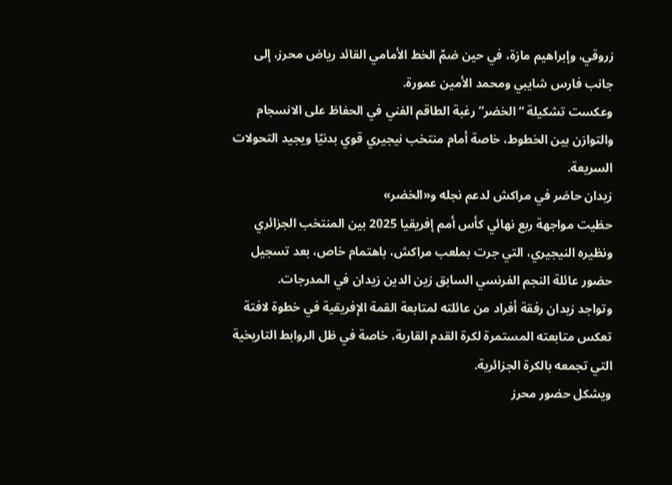زروقي، وإبراهيم مازة، في حين ضمّ الخط الأمامي القائد رياض محرز، إلى جانب فارس شايبي ومحمد الأمين عمورة.
وعكست تشكيلة “الخضر” رغبة الطاقم الفني في الحفاظ على الانسجام والتوازن بين الخطوط، خاصة أمام منتخب نيجيري قوي بدنيًا ويجيد التحولات السريعة.
زيدان حاضر في مراكش لدعم نجله و«الخضر»
حظيت مواجهة ربع نهائي كأس أمم إفريقيا 2025 بين المنتخب الجزائري ونظيره النيجيري، التي جرت بملعب مراكش، باهتمام خاص، بعد تسجيل حضور عائلة النجم الفرنسي السابق زين الدين زيدان في المدرجات.
وتواجد زيدان رفقة أفراد من عائلته لمتابعة القمة الإفريقية في خطوة لافتة تعكس متابعته المستمرة لكرة القدم القارية، خاصة في ظل الروابط التاريخية التي تجمعه بالكرة الجزائرية.
ويشكل حضور محرز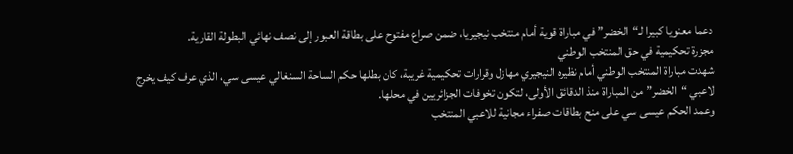دعما معنويا كبيرا لـ“الخضر” في مباراة قوية أمام منتخب نيجيريا، ضمن صراع مفتوح على بطاقة العبور إلى نصف نهائي البطولة القارية.
مجزرة تحكيمية في حق المنتخب الوطني
شهدت مباراة المنتخب الوطني أمام نظيره النيجيري مهازل وقرارات تحكيمية غريبة، كان بطلها حكم الساحة السنغالي عيسى سي، الذي عرف كيف يخرج لاعبي “الخضر” من المباراة منذ الدقائق الأولى، لتكون تخوفات الجزائريين في محلها.
وعمد الحكم عيسى سي على منح بطاقات صفراء مجانية للاعبي المنتخب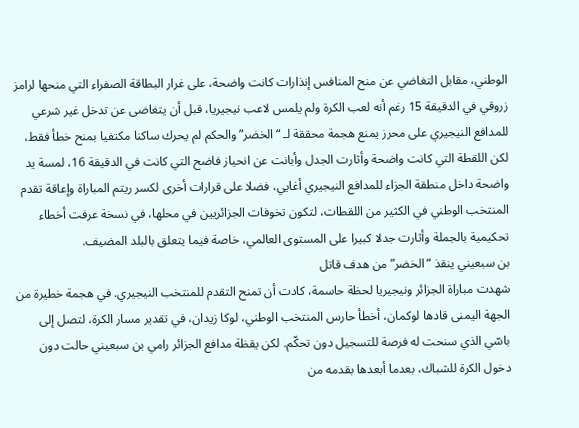الوطني، مقابل التغاضي عن منح المنافس إنذارات كانت واضحة، على غرار البطاقة الصفراء التي منحها لرامز زروقي في الدقيقة 15 رغم أنه لعب الكرة ولم يلمس لاعب نيجيريا، قبل أن يتغاضى عن تدخل غير شرعي للمدافع النيجيري على محرز يمنع هجمة محققة لـ “الخضر” والحكم لم يحرك ساكنا مكتفيا بمنح خطأ فقط، لكن اللقطة التي كانت واضحة وأثارت الجدل وأبانت عن انحياز فاضح التي كانت في الدقيقة 16، لمسة يد واضحة داخل منطقة الجزاء للمدافع النيجيري أغايي، فضلا على قرارات أخرى لكسر ريتم المباراة وإعاقة تقدم المنتخب الوطني في الكثير من اللقطات، لتكون تخوفات الجزائريين في محلها، في نسخة عرفت أخطاء تحكيمية بالجملة وأثارت جدلا كبيرا على المستوى العالمي، خاصة فيما يتعلق بالبلد المضيف.
بن سبعيني ينقذ “الخضر” من هدف قاتل
شهدت مباراة الجزائر ونيجيريا لحظة حاسمة، كادت أن تمنح التقدم للمنتخب النيجيري. في هجمة خطيرة من الجهة اليمنى قادها لوكمان، أخطأ حارس المنتخب الوطني، لوكا زيدان، في تقدير مسار الكرة، لتصل إلى باسّي الذي سنحت له فرصة للتسجيل دون تحكّم. لكن يقظة مدافع الجزائر رامي بن سبعيني حالت دون دخول الكرة للشباك، بعدما أبعدها بقدمه من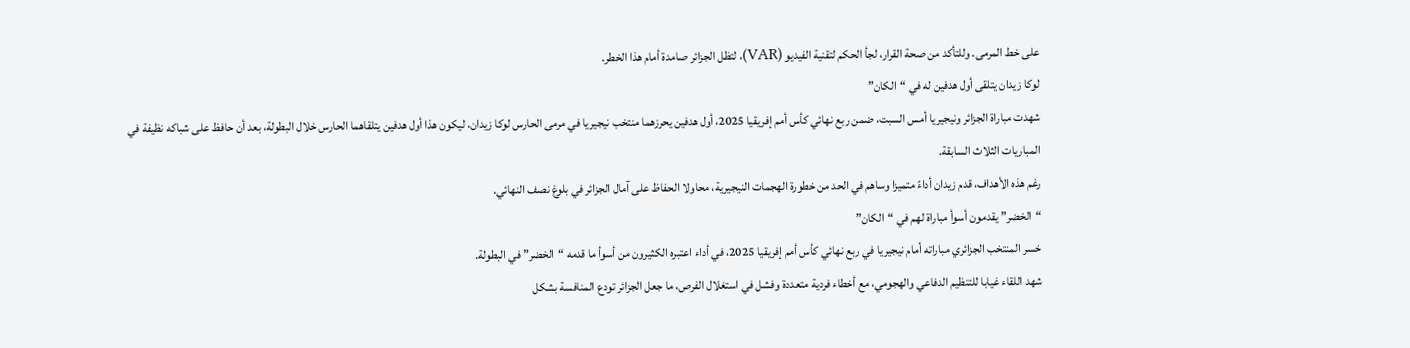على خط المرمى. وللتأكد من صحة القرار، لجأ الحكم لتقنية الفيديو (VAR)، لتظل الجزائر صامدة أمام هذا الخطر.
لوكا زيدان يتلقى أول هدفين له في “الكان”
شهدت مباراة الجزائر ونيجيريا أمس السبت، ضمن ربع نهائي كأس أمم إفريقيا 2025، أول هدفين يحرزهما منتخب نيجيريا في مرمى الحارس لوكا زيدان، ليكون هذا أول هدفين يتلقاهما الحارس خلال البطولة، بعد أن حافظ على شباكه نظيفة في المباريات الثلاث السابقة.
رغم هذه الأهداف، قدم زيدان أداءً متميزا وساهم في الحد من خطورة الهجمات النيجيرية، محاولا الحفاظ على آمال الجزائر في بلوغ نصف النهائي.
“الخضر” يقدمون أسوأ مباراة لهم في “الكان”
خسر المنتخب الجزائري مباراته أمام نيجيريا في ربع نهائي كأس أمم إفريقيا 2025، في أداء اعتبره الكثيرون من أسوأ ما قدمه “الخضر” في البطولة.
شهد اللقاء غيابا للتنظيم الدفاعي والهجومي، مع أخطاء فردية متعددة وفشل في استغلال الفرص، ما جعل الجزائر تودع المنافسة بشكل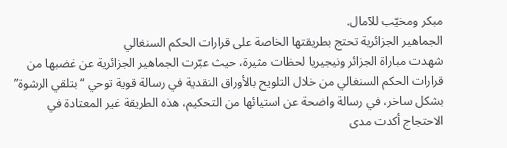مبكر ومخيّب للآمال.
الجماهير الجزائرية تحتج بطريقتها الخاصة على قرارات الحكم السنغالي
شهدت مباراة الجزائر ونيجيريا لحظات مثيرة، حيث عبّرت الجماهير الجزائرية عن غضبها من قرارات الحكم السنغالي من خلال التلويح بالأوراق النقدية في رسالة قوية توحي “بتلقي الرشوة” بشكل ساخر، في رسالة واضحة عن استيائها من التحكيم، هذه الطريقة غير المعتادة في الاحتجاج أكدت مدى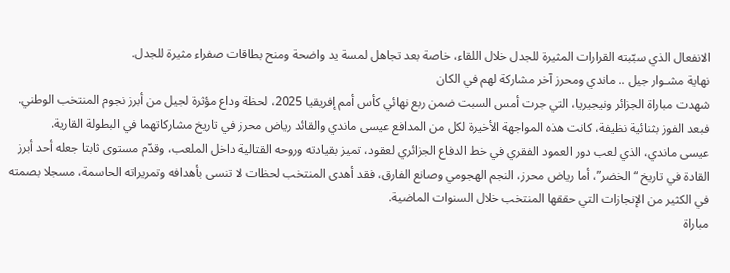الانفعال الذي سبّبته القرارات المثيرة للجدل خلال اللقاء، خاصة بعد تجاهل لمسة يد واضحة ومنح بطاقات صفراء مثيرة للجدل.
نهاية مشـوار جيل .. ماندي ومحرز آخر مشاركة لهم في الكان
شهدت مباراة الجزائر ونيجيريا، التي جرت أمس السبت ضمن ربع نهائي كأس أمم إفريقيا 2025، لحظة وداع مؤثرة لجيل من أبرز نجوم المنتخب الوطني.
فبعد الفوز بثنائية نظيفة، كانت هذه المواجهة الأخيرة لكل من المدافع عيسى ماندي والقائد رياض محرز في تاريخ مشاركاتهما في البطولة القارية.
عيسى ماندي، الذي لعب دور العمود الفقري في خط الدفاع الجزائري لعقود، تميز بقيادته وروحه القتالية داخل الملعب، وقدّم مستوى ثابتا جعله أحد أبرز القادة في تاريخ “الخضر”، أما رياض محرز، النجم الهجومي وصانع الفارق، فقد أهدى المنتخب لحظات لا تنسى بأهدافه وتمريراته الحاسمة، مسجلا بصمته في الكثير من الإنجازات التي حققها المنتخب خلال السنوات الماضية.
مباراة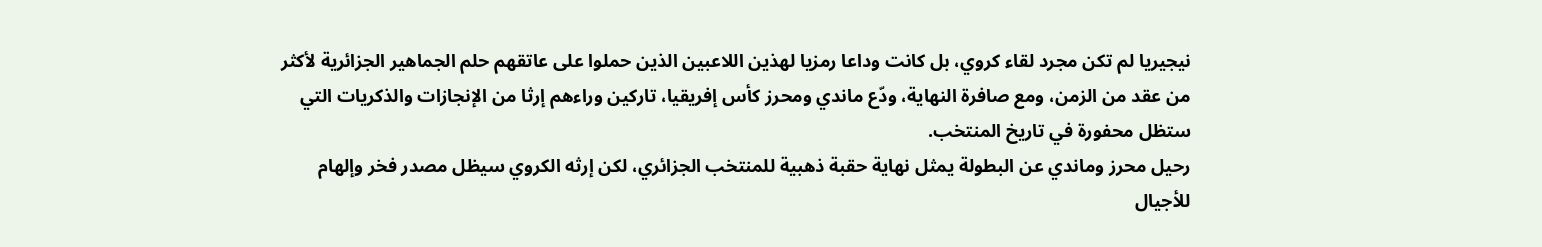نيجيريا لم تكن مجرد لقاء كروي، بل كانت وداعا رمزيا لهذين اللاعبين الذين حملوا على عاتقهم حلم الجماهير الجزائرية لأكثر من عقد من الزمن، ومع صافرة النهاية، ودّع ماندي ومحرز كأس إفريقيا، تاركين وراءهم إرثا من الإنجازات والذكريات التي ستظل محفورة في تاريخ المنتخب.
رحيل محرز وماندي عن البطولة يمثل نهاية حقبة ذهبية للمنتخب الجزائري، لكن إرثه الكروي سيظل مصدر فخر وإلهام للأجيال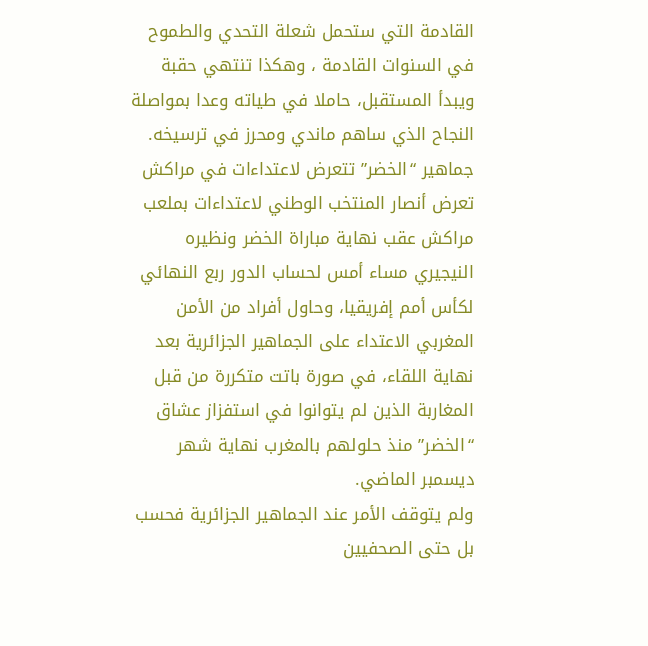القادمة التي ستحمل شعلة التحدي والطموح في السنوات القادمة ، وهكذا تنتهي حقبة ويبدأ المستقبل، حاملا في طياته وعدا بمواصلة النجاح الذي ساهم ماندي ومحرز في ترسيخه.
جماهير “الخضر” تتعرض لاعتداءات في مراكش
تعرض أنصار المنتخب الوطني لاعتداءات بملعب مراكش عقب نهاية مباراة الخضر ونظيره النيجيري مساء أمس لحساب الدور ربع النهائي لكأس أمم إفريقيا، وحاول أفراد من الأمن المغربي الاعتداء على الجماهير الجزائرية بعد نهاية اللقاء، في صورة باتت متكررة من قبل المغاربة الذين لم يتوانوا في استفزاز عشاق “الخضر” منذ حلولهم بالمغرب نهاية شهر ديسمبر الماضي.
ولم يتوقف الأمر عند الجماهير الجزائرية فحسب بل حتى الصحفيين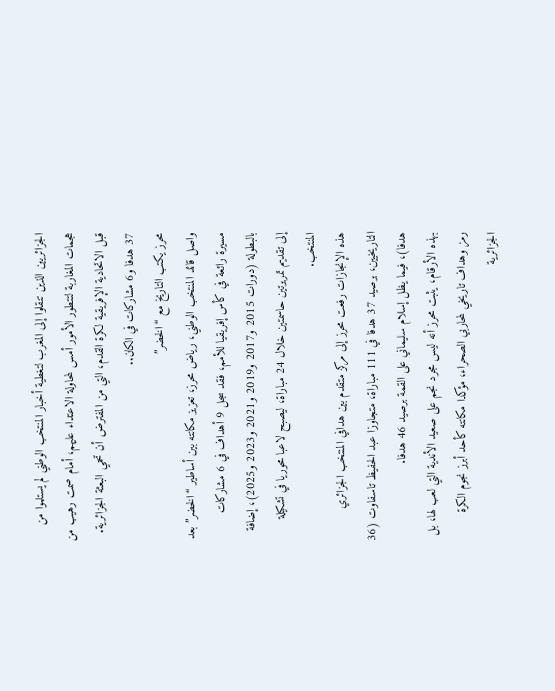الجزائريين الذين تنقلوا إلى المغرب لتغطية أخبار المنتخب الوطني لم يستلموا من هجمات المغاربة لتتطور الأمور أمس لمحاولة الاعتداء عليهم، أمام صمت رهيب من قبل الاتحادية الإفريقية لكرة القدم، التي من المفترض أن تحمي البعثة الجزائرية.
37 هدفا و6 مشاركات في الكان..
محرز يكتب التاريخ مع “الخضر”
واصل قائد المنتخب الوطني، رياض محرز، تعزيز مكانته بين أساطير “الخضر” بعد مسيرة رائعة في كأس إفريقيا للأمم، فقد سجل 9 أهداف في 6 مشاركات بالبطولة (دورات 2015 و2017 و2019 و2021 و2023 و2025)، إضافة إلى تقديم تمريرتين حاسمتين خلال 24 مباراة، ليصبح لاعبا محوريا في تشكيلة المنتخب.
هذه الإنجازات رفعت محرز إلى مركز متقدم بين هدافي المنتخب الجزائري التاريخيين، برصيد 37 هدفا في 111 مباراة، متجاوزا عبد الحفيظ تاسفاوت (36 هدفا)، فيما يظل إسلام سليماني على القمة برصيد 46 هدفا.
بهذه الأرقام، يثبت محرز أنه ليس مجرد نجم على صعيد الأندية التي لعب لها، بل رمز وهداف تاريخي لمحاربي الصحراء، مؤكدا مكانته كأحد أبرز نجوم الكرة الجزائرية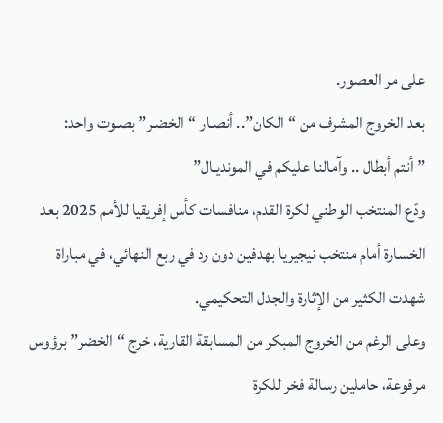على مر العصور.
بعد الخروج المشرف من “الكان”.. أنصـار “الخضـر” بصـوت واحد:
” أنتم أبطال .. وآمالنا عليكم في المونديـال”
ودّع المنتخب الوطني لكرة القدم، منافسات كأس إفريقيا للأمم 2025 بعد الخسارة أمام منتخب نيجيريا بهدفين دون رد في ربع النهائي، في مباراة شهدت الكثير من الإثارة والجدل التحكيمي.
وعلى الرغم من الخروج المبكر من المسابقة القارية، خرج “الخضر” برؤوس مرفوعة، حاملين رسالة فخر للكرة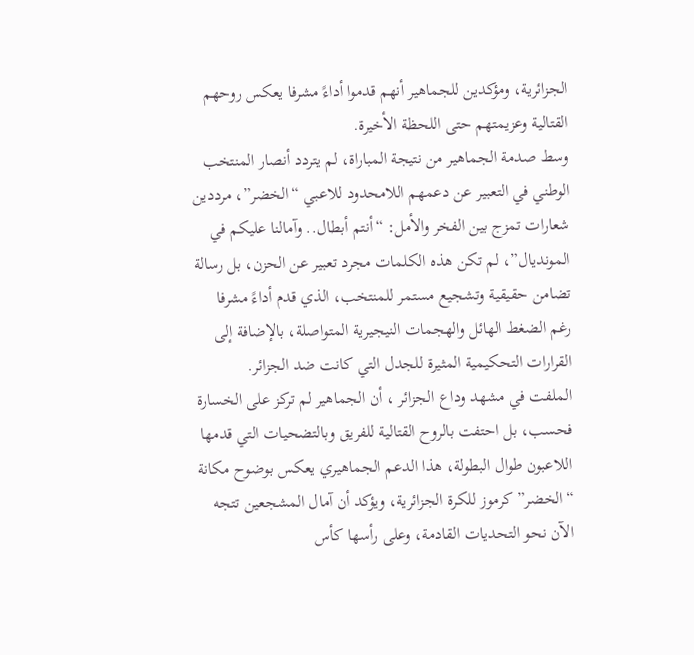الجزائرية، ومؤكدين للجماهير أنهم قدموا أداءً مشرفا يعكس روحهم القتالية وعزيمتهم حتى اللحظة الأخيرة.
وسط صدمة الجماهير من نتيجة المباراة، لم يتردد أنصار المنتخب الوطني في التعبير عن دعمهم اللامحدود للاعبي “الخضر”، مرددين شعارات تمزج بين الفخر والأمل: “أنتم أبطال.. وآمالنا عليكم في المونديال”، لم تكن هذه الكلمات مجرد تعبير عن الحزن، بل رسالة تضامن حقيقية وتشجيع مستمر للمنتخب، الذي قدم أداءً مشرفا رغم الضغط الهائل والهجمات النيجيرية المتواصلة، بالإضافة إلى القرارات التحكيمية المثيرة للجدل التي كانت ضد الجزائر.
الملفت في مشهد وداع الجزائر ، أن الجماهير لم تركز على الخسارة فحسب، بل احتفت بالروح القتالية للفريق وبالتضحيات التي قدمها اللاعبون طوال البطولة، هذا الدعم الجماهيري يعكس بوضوح مكانة “الخضر” كرموز للكرة الجزائرية، ويؤكد أن آمال المشجعين تتجه الآن نحو التحديات القادمة، وعلى رأسها كأس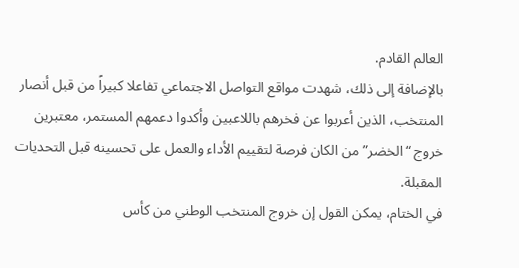العالم القادم.
بالإضافة إلى ذلك، شهدت مواقع التواصل الاجتماعي تفاعلا كبيراً من قبل أنصار المنتخب، الذين أعربوا عن فخرهم باللاعبين وأكدوا دعمهم المستمر، معتبرين خروج “الخضر” من الكان فرصة لتقييم الأداء والعمل على تحسينه قبل التحديات المقبلة.
في الختام، يمكن القول إن خروج المنتخب الوطني من كأس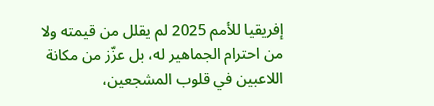إفريقيا للأمم 2025 لم يقلل من قيمته ولا من احترام الجماهير له، بل عزّز من مكانة اللاعبين في قلوب المشجعين،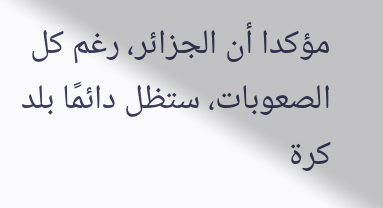مؤكدا أن الجزائر، رغم كل الصعوبات، ستظل دائمًا بلد كرة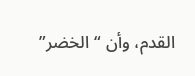القدم، وأن “الخضر”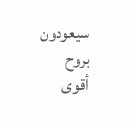سيعودون بروح أقوى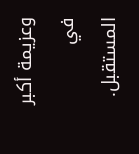وعزيمة أكبر في المستقبل.